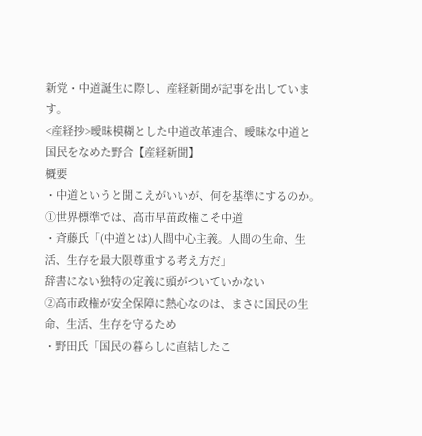新党・中道誕生に際し、産経新聞が記事を出しています。
<産経抄>曖昧模糊とした中道改革連合、曖昧な中道と国民をなめた野合【産経新聞】
概要
・中道というと聞こえがいいが、何を基準にするのか。
①世界標準では、高市早苗政権こそ中道
・斉藤氏「(中道とは)人間中心主義。人間の生命、生活、生存を最大限尊重する考え方だ」
辞書にない独特の定義に頭がついていかない
②高市政権が安全保障に熱心なのは、まさに国民の生命、生活、生存を守るため
・野田氏「国民の暮らしに直結したこ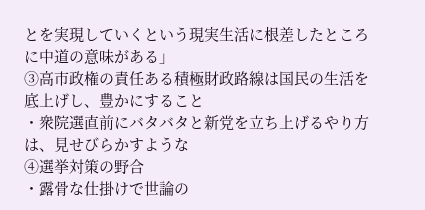とを実現していくという現実生活に根差したところに中道の意味がある」
③高市政権の責任ある積極財政路線は国民の生活を底上げし、豊かにすること
・衆院選直前にバタバタと新党を立ち上げるやり方は、見せびらかすような
④選挙対策の野合
・露骨な仕掛けで世論の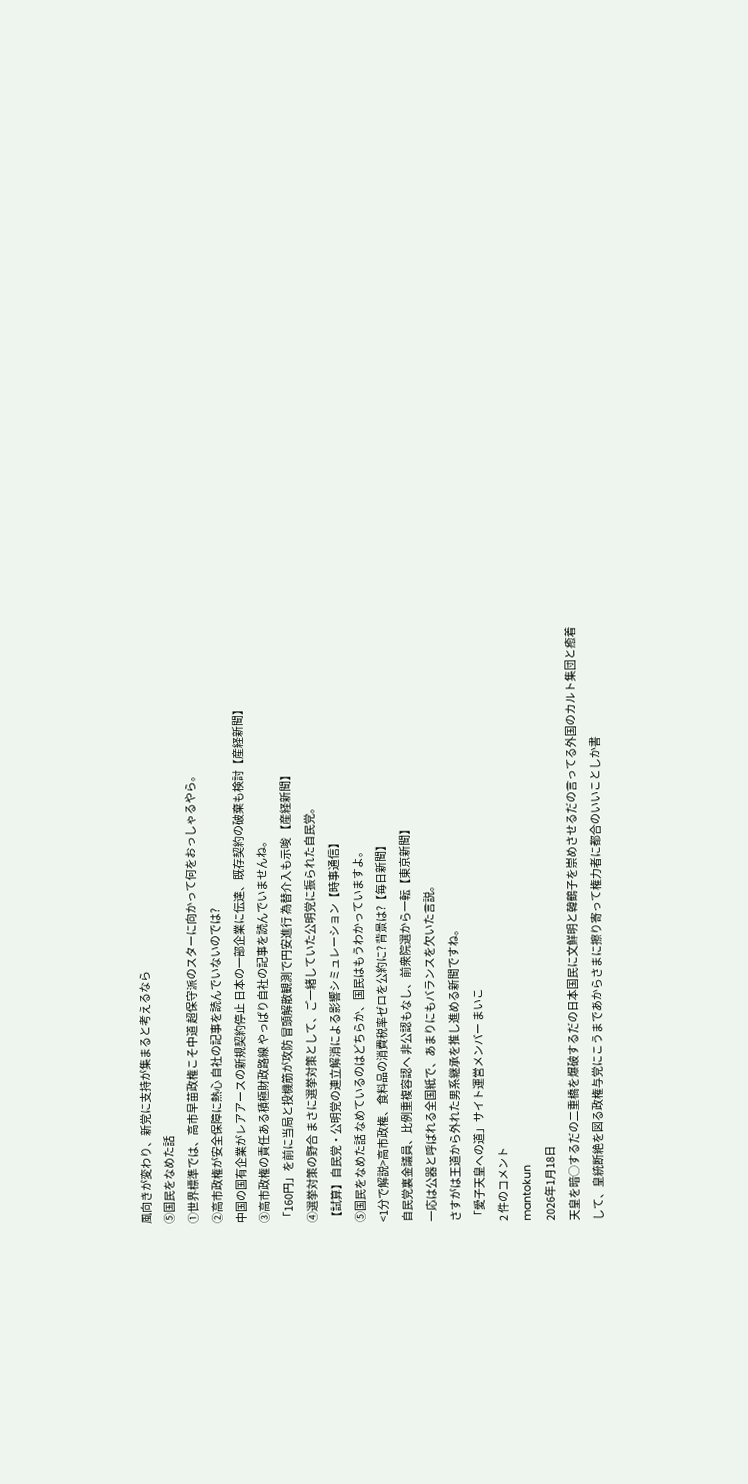風向きが変わり、新党に支持が集まると考えるなら
⑤国民をなめた話
①世界標準では、高市早苗政権こそ中道 超保守派のスターに向かって何をおっしゃるやら。
②高市政権が安全保障に熱心 自社の記事を読んでいないのでは?
中国の国有企業がレアアースの新規契約停止 日本の一部企業に伝達、既存契約の破棄も検討【産経新聞】
③高市政権の責任ある積極財政路線 やっぱり自社の記事を読んでいませんね。
「160円」を前に当局と投機筋が攻防 冒頭解散観測で円安進行 為替介入も示唆 【産経新聞】
④選挙対策の野合 まさに選挙対策として、ご一緒していた公明党に振られた自民党。
【試算】自民党・公明党の連立解消による影響シミュレーション【時事通信】
⑤国民をなめた話 なめているのはどちらか、国民はもうわかっていますよ。
<1分で解説>高市政権、食料品の消費税率ゼロを公約に? 背景は?【毎日新聞】
自民党裏金議員、比例重複容認へ 非公認もなし、前衆院選から一転【東京新聞】
一応は公器と呼ばれる全国紙で、あまりにもバランスを欠いた言説。
さすがは王道から外れた男系継承を推し進める新聞ですね。
「愛子天皇への道」サイト運営メンバー まいこ
2 件のコメント
mantokun
2026年1月18日
天皇を暗◯するだの二重橋を爆破するだの日本国民に文鮮明と韓鶴子を崇めさせるだの言ってる外国のカルト集団と癒着して、皇統断絶を図る政権与党にこうまであからさまに擦り寄って権力者に都合のいいことしか書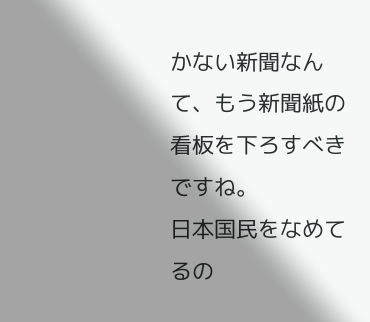かない新聞なんて、もう新聞紙の看板を下ろすべきですね。
日本国民をなめてるの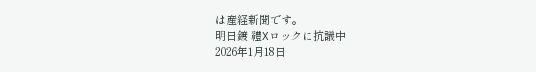は産経新聞です。
明日鍍 禮Xロックに抗議中
2026年1月18日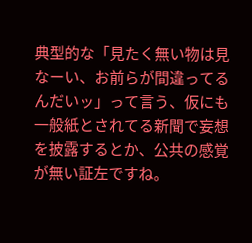典型的な「見たく無い物は見なーい、お前らが間違ってるんだいッ」って言う、仮にも一般紙とされてる新聞で妄想を披露するとか、公共の感覚が無い証左ですね。